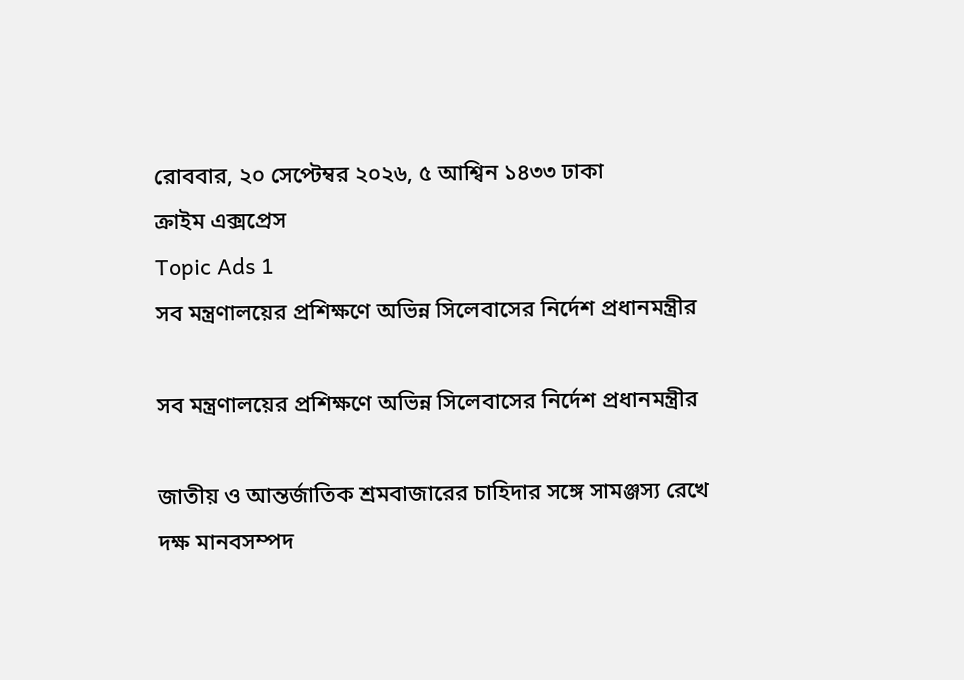রোববার, ২০ সেপ্টেম্বর ২০২৬, ৫ আশ্বিন ১৪৩৩ ঢাকা
ক্রাইম এক্সপ্রেস
Topic Ads 1
সব মন্ত্রণালয়ের প্রশিক্ষণে অভিন্ন সিলেবাসের নির্দেশ প্রধানমন্ত্রীর

সব মন্ত্রণালয়ের প্রশিক্ষণে অভিন্ন সিলেবাসের নির্দেশ প্রধানমন্ত্রীর

জাতীয় ও আন্তর্জাতিক শ্রমবাজারের চাহিদার সঙ্গে সামঞ্জস্য রেখে দক্ষ মানবসম্পদ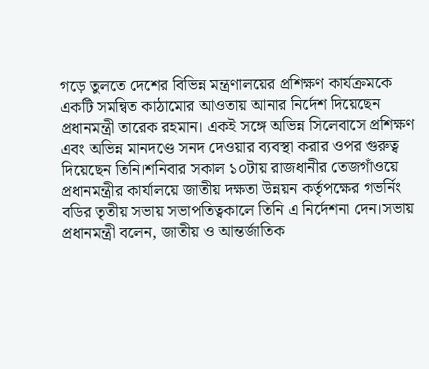গড়ে তুলতে দেশের বিভিন্ন মন্ত্রণালয়ের প্রশিক্ষণ কার্যক্রমকে একটি সমন্বিত কাঠামোর আওতায় আনার নির্দেশ দিয়েছেন প্রধানমন্ত্রী তারেক রহমান। একই সঙ্গে অভিন্ন সিলেবাসে প্রশিক্ষণ এবং অভিন্ন মানদণ্ডে সনদ দেওয়ার ব্যবস্থা করার ওপর গুরুত্ব দিয়েছেন তিনি।শনিবার সকাল ১০টায় রাজধানীর তেজগাঁওয়ে প্রধানমন্ত্রীর কার্যালয়ে জাতীয় দক্ষতা উন্নয়ন কর্তৃপক্ষের গভর্নিং বডির তৃতীয় সভায় সভাপতিত্বকালে তিনি এ নির্দেশনা দেন।সভায় প্রধানমন্ত্রী বলেন, জাতীয় ও আন্তর্জাতিক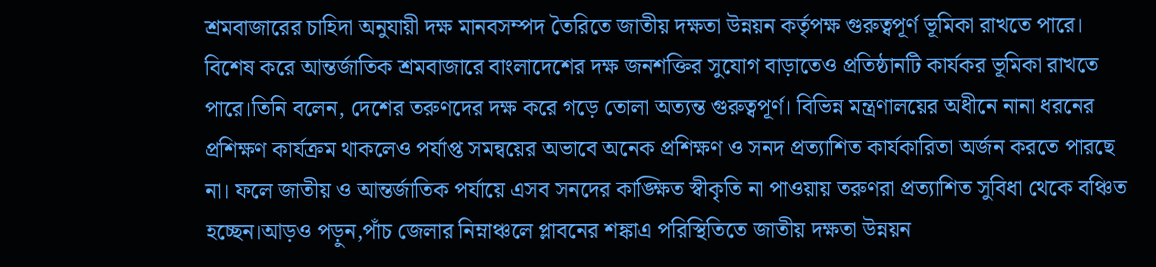শ্রমবাজারের চাহিদা অনুযায়ী দক্ষ মানবসম্পদ তৈরিতে জাতীয় দক্ষতা উন্নয়ন কর্তৃপক্ষ গুরুত্বপূর্ণ ভূমিকা রাখতে পারে। বিশেষ করে আন্তর্জাতিক শ্রমবাজারে বাংলাদেশের দক্ষ জনশক্তির সুযোগ বাড়াতেও প্রতিষ্ঠানটি কার্যকর ভূমিকা রাখতে পারে।তিনি বলেন, দেশের তরুণদের দক্ষ করে গড়ে তোলা অত্যন্ত গুরুত্বপূর্ণ। বিভিন্ন মন্ত্রণালয়ের অধীনে নানা ধরনের প্রশিক্ষণ কার্যক্রম থাকলেও পর্যাপ্ত সমন্বয়ের অভাবে অনেক প্রশিক্ষণ ও সনদ প্রত্যাশিত কার্যকারিতা অর্জন করতে পারছে না। ফলে জাতীয় ও আন্তর্জাতিক পর্যায়ে এসব সনদের কাঙ্ক্ষিত স্বীকৃতি না পাওয়ায় তরুণরা প্রত্যাশিত সুবিধা থেকে বঞ্চিত হচ্ছেন।আড়ও পড়ুন,পাঁচ জেলার নিম্নাঞ্চলে প্লাবনের শঙ্কাএ পরিস্থিতিতে জাতীয় দক্ষতা উন্নয়ন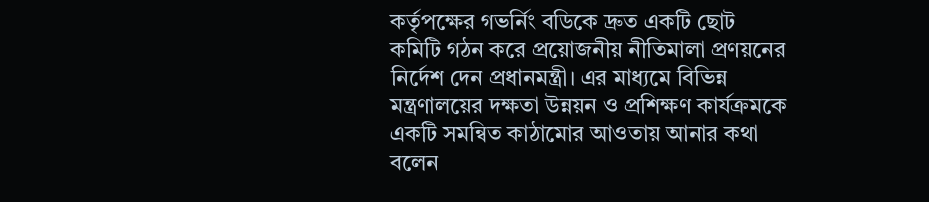কর্তৃপক্ষের গভর্নিং বডিকে দ্রুত একটি ছোট কমিটি গঠন করে প্রয়োজনীয় নীতিমালা প্রণয়নের নির্দেশ দেন প্রধানমন্ত্রী। এর মাধ্যমে বিভিন্ন মন্ত্রণালয়ের দক্ষতা উন্নয়ন ও প্রশিক্ষণ কার্যক্রমকে একটি সমন্বিত কাঠামোর আওতায় আনার কথা বলেন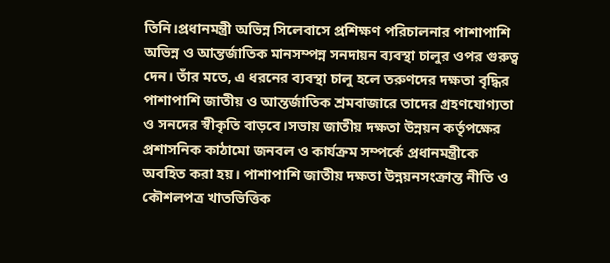তিনি।প্রধানমন্ত্রী অভিন্ন সিলেবাসে প্রশিক্ষণ পরিচালনার পাশাপাশি অভিন্ন ও আন্তর্জাতিক মানসম্পন্ন সনদায়ন ব্যবস্থা চালুর ওপর গুরুত্ব দেন। তাঁর মতে, এ ধরনের ব্যবস্থা চালু হলে তরুণদের দক্ষতা বৃদ্ধির পাশাপাশি জাতীয় ও আন্তর্জাতিক শ্রমবাজারে তাদের গ্রহণযোগ্যতা ও সনদের স্বীকৃতি বাড়বে।সভায় জাতীয় দক্ষতা উন্নয়ন কর্তৃপক্ষের প্রশাসনিক কাঠামো জনবল ও কার্যক্রম সম্পর্কে প্রধানমন্ত্রীকে অবহিত করা হয়। পাশাপাশি জাতীয় দক্ষতা উন্নয়নসংক্রান্ত নীতি ও কৌশলপত্র খাতভিত্তিক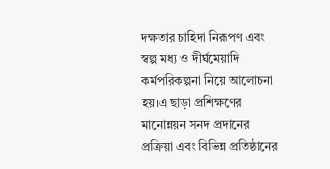দক্ষতার চাহিদা নিরূপণ এবং স্বল্প মধ্য ও দীর্ঘমেয়াদি কর্মপরিকল্পনা নিয়ে আলোচনা হয়।এ ছাড়া প্রশিক্ষণের মানোন্নয়ন সনদ প্রদানের প্রক্রিয়া এবং বিভিন্ন প্রতিষ্ঠানের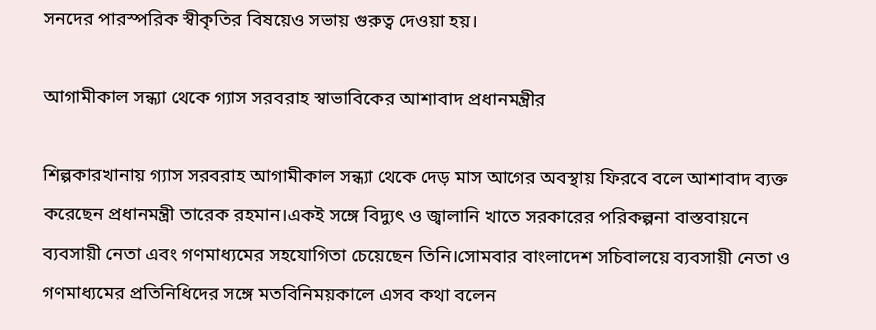সনদের পারস্পরিক স্বীকৃতির বিষয়েও সভায় গুরুত্ব দেওয়া হয়।

আগামীকাল সন্ধ্যা থেকে গ্যাস সরবরাহ স্বাভাবিকের আশাবাদ প্রধানমন্ত্রীর

শিল্পকারখানায় গ্যাস সরবরাহ আগামীকাল সন্ধ্যা থেকে দেড় মাস আগের অবস্থায় ফিরবে বলে আশাবাদ ব্যক্ত করেছেন প্রধানমন্ত্রী তারেক রহমান।একই সঙ্গে বিদ্যুৎ ও জ্বালানি খাতে সরকারের পরিকল্পনা বাস্তবায়নে ব্যবসায়ী নেতা এবং গণমাধ্যমের সহযোগিতা চেয়েছেন তিনি।সোমবার বাংলাদেশ সচিবালয়ে ব্যবসায়ী নেতা ও গণমাধ্যমের প্রতিনিধিদের সঙ্গে মতবিনিময়কালে এসব কথা বলেন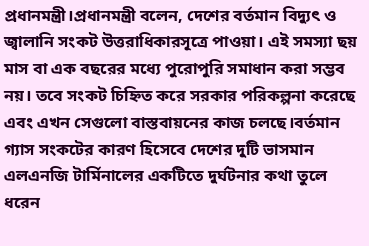প্রধানমন্ত্রী।প্রধানমন্ত্রী বলেন, দেশের বর্তমান বিদ্যুৎ ও জ্বালানি সংকট উত্তরাধিকারসূত্রে পাওয়া। এই সমস্যা ছয় মাস বা এক বছরের মধ্যে পুরোপুরি সমাধান করা সম্ভব নয়। তবে সংকট চিহ্নিত করে সরকার পরিকল্পনা করেছে এবং এখন সেগুলো বাস্তবায়নের কাজ চলছে।বর্তমান গ্যাস সংকটের কারণ হিসেবে দেশের দুটি ভাসমান এলএনজি টার্মিনালের একটিতে দুর্ঘটনার কথা তুলে ধরেন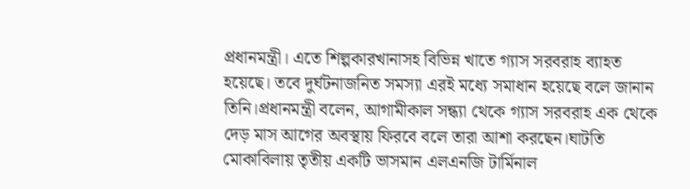প্রধানমন্ত্রী। এতে শিল্পকারখানাসহ বিভিন্ন খাতে গ্যাস সরবরাহ ব্যাহত হয়েছে। তবে দুর্ঘটনাজনিত সমস্যা এরই মধ্যে সমাধান হয়েছে বলে জানান তিনি।প্রধানমন্ত্রী বলেন, আগামীকাল সন্ধ্যা থেকে গ্যাস সরবরাহ এক থেকে দেড় মাস আগের অবস্থায় ফিরবে বলে তারা আশা করছেন।ঘাটতি মোকাবিলায় তৃতীয় একটি ভাসমান এলএনজি টার্মিনাল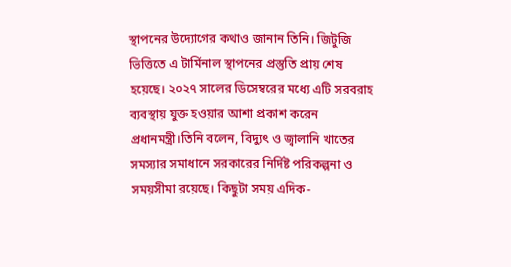স্থাপনের উদ্যোগের কথাও জানান তিনি। জিটুজি ভিত্তিতে এ টার্মিনাল স্থাপনের প্রস্তুতি প্রায় শেষ হয়েছে। ২০২৭ সালের ডিসেম্বরের মধ্যে এটি সরবরাহ ব্যবস্থায় যুক্ত হওয়ার আশা প্রকাশ করেন প্রধানমন্ত্রী।তিনি বলেন, বিদ্যুৎ ও জ্বালানি খাতের সমস্যার সমাধানে সরকারের নির্দিষ্ট পরিকল্পনা ও সময়সীমা রয়েছে। কিছুটা সময় এদিক-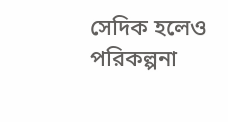সেদিক হলেও পরিকল্পনা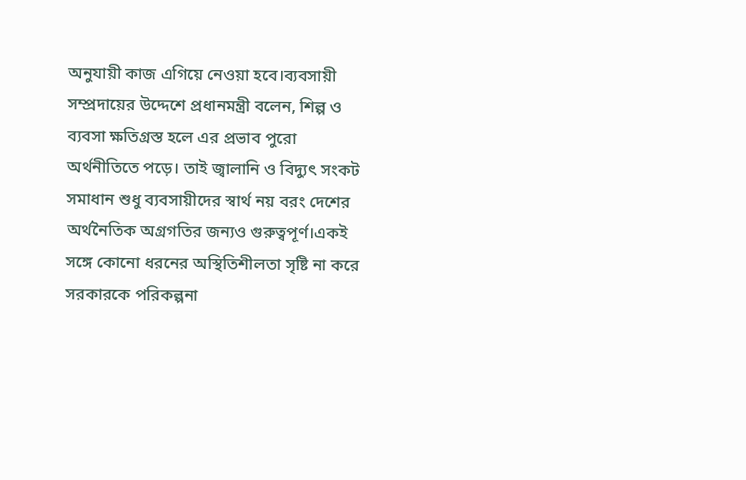অনুযায়ী কাজ এগিয়ে নেওয়া হবে।ব্যবসায়ী সম্প্রদায়ের উদ্দেশে প্রধানমন্ত্রী বলেন, শিল্প ও ব্যবসা ক্ষতিগ্রস্ত হলে এর প্রভাব পুরো অর্থনীতিতে পড়ে। তাই জ্বালানি ও বিদ্যুৎ সংকট সমাধান শুধু ব্যবসায়ীদের স্বার্থ নয় বরং দেশের অর্থনৈতিক অগ্রগতির জন্যও গুরুত্বপূর্ণ।একই সঙ্গে কোনো ধরনের অস্থিতিশীলতা সৃষ্টি না করে সরকারকে পরিকল্পনা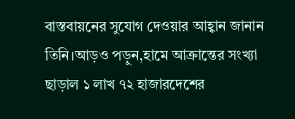বাস্তবায়নের সুযোগ দেওয়ার আহ্বান জানান তিনি।আড়ও পড়ুন,হামে আক্রান্তের সংখ্যা ছাড়াল ১ লাখ ৭২ হাজারদেশের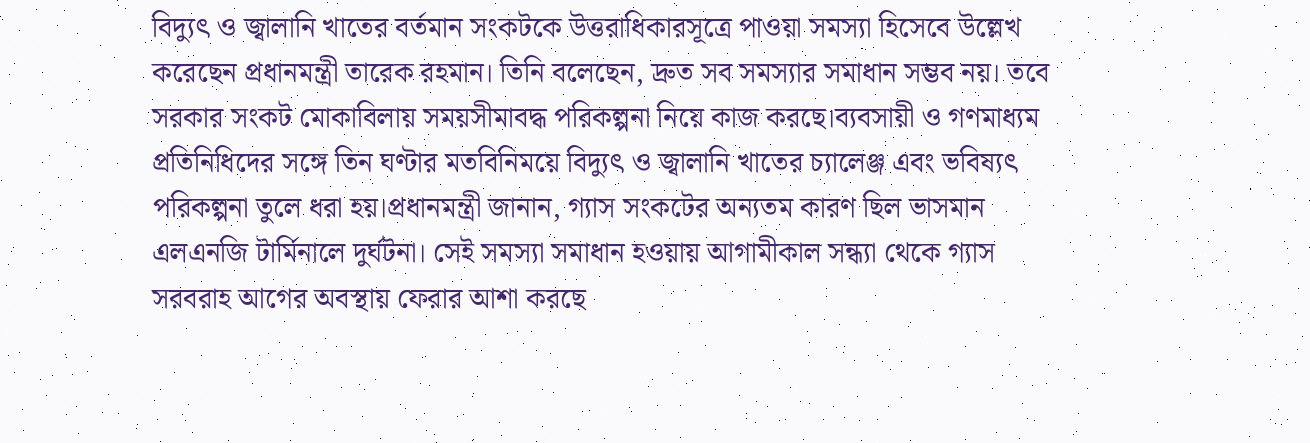বিদ্যুৎ ও জ্বালানি খাতের বর্তমান সংকটকে উত্তরাধিকারসূত্রে পাওয়া সমস্যা হিসেবে উল্লেখ করেছেন প্রধানমন্ত্রী তারেক রহমান। তিনি বলেছেন, দ্রুত সব সমস্যার সমাধান সম্ভব নয়। তবে সরকার সংকট মোকাবিলায় সময়সীমাবদ্ধ পরিকল্পনা নিয়ে কাজ করছে।ব্যবসায়ী ও গণমাধ্যম প্রতিনিধিদের সঙ্গে তিন ঘণ্টার মতবিনিময়ে বিদ্যুৎ ও জ্বালানি খাতের চ্যালেঞ্জ এবং ভবিষ্যৎ পরিকল্পনা তুলে ধরা হয়।প্রধানমন্ত্রী জানান, গ্যাস সংকটের অন্যতম কারণ ছিল ভাসমান এলএনজি টার্মিনালে দুর্ঘটনা। সেই সমস্যা সমাধান হওয়ায় আগামীকাল সন্ধ্যা থেকে গ্যাস সরবরাহ আগের অবস্থায় ফেরার আশা করছে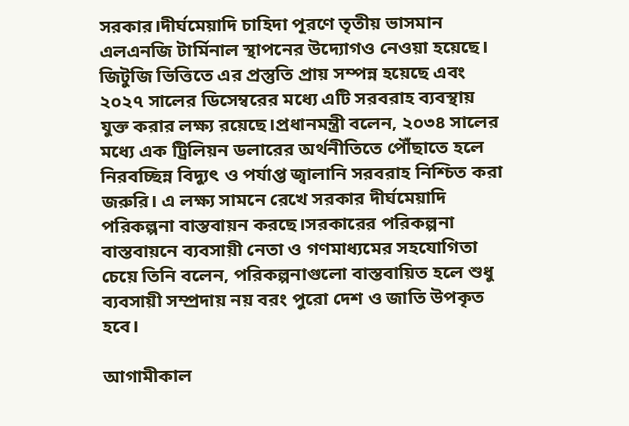সরকার।দীর্ঘমেয়াদি চাহিদা পূরণে তৃতীয় ভাসমান এলএনজি টার্মিনাল স্থাপনের উদ্যোগও নেওয়া হয়েছে। জিটুজি ভিত্তিতে এর প্রস্তুতি প্রায় সম্পন্ন হয়েছে এবং ২০২৭ সালের ডিসেম্বরের মধ্যে এটি সরবরাহ ব্যবস্থায় যুক্ত করার লক্ষ্য রয়েছে।প্রধানমন্ত্রী বলেন, ২০৩৪ সালের মধ্যে এক ট্রিলিয়ন ডলারের অর্থনীতিতে পৌঁছাতে হলে নিরবচ্ছিন্ন বিদ্যুৎ ও পর্যাপ্ত জ্বালানি সরবরাহ নিশ্চিত করা জরুরি। এ লক্ষ্য সামনে রেখে সরকার দীর্ঘমেয়াদি পরিকল্পনা বাস্তবায়ন করছে।সরকারের পরিকল্পনা বাস্তবায়নে ব্যবসায়ী নেতা ও গণমাধ্যমের সহযোগিতা চেয়ে তিনি বলেন, পরিকল্পনাগুলো বাস্তবায়িত হলে শুধু ব্যবসায়ী সম্প্রদায় নয় বরং পুরো দেশ ও জাতি উপকৃত হবে।

আগামীকাল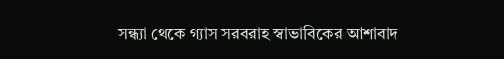সন্ধ্যা থেকে গ্যাস সরবরাহ স্বাভাবিকের আশাবাদ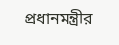প্রধানমন্ত্রীর